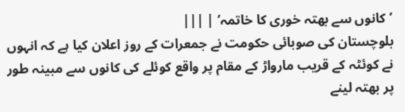’کانوں سے بھتہ خوری کا خاتمہ‘ | |||
بلوچستان کی صوبائی حکومت نے جمعرات کے روز اعلان کیا ہے کہ انہوں نے کوئٹہ کے قریب مارواڑ کے مقام پر واقع کوئلے کی کانوں سے مبینہ طور پر بھتہ لینے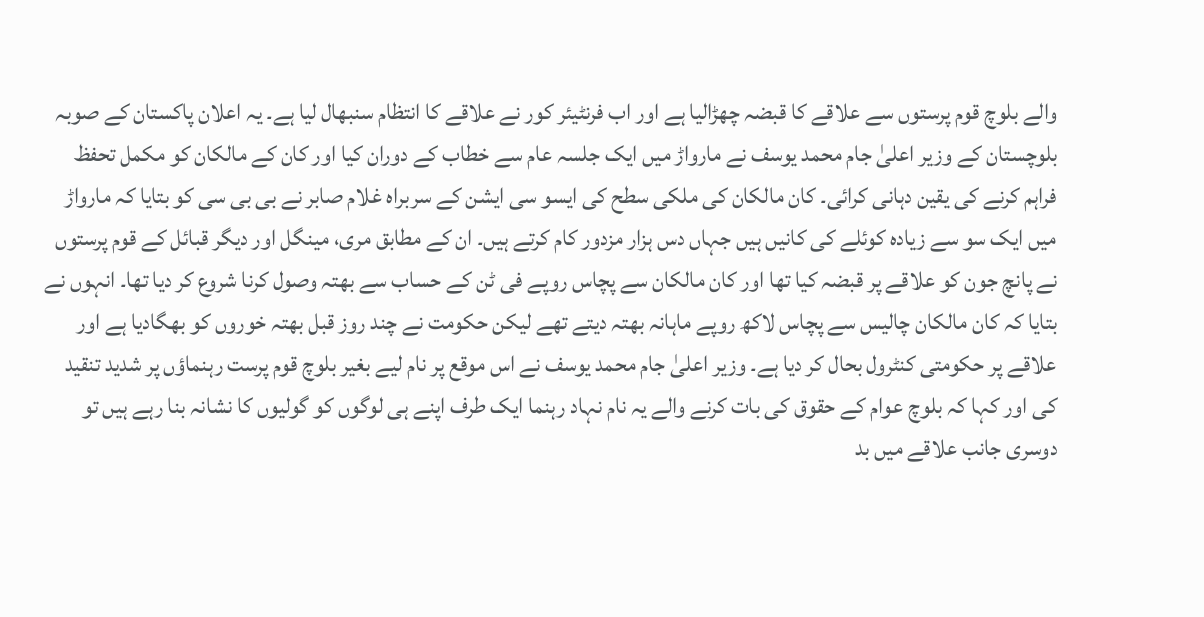والے بلوچ قوم پرستوں سے علاقے کا قبضہ چھڑالیا ہے اور اب فرنٹیئر کور نے علاقے کا انتظام سنبھال لیا ہے۔ یہ اعلان پاکستان کے صوبہ بلوچستان کے وزیر اعلیٰ جام محمد یوسف نے مارواڑ میں ایک جلسہ عام سے خطاب کے دوران کیا اور کان کے مالکان کو مکمل تحفظ فراہم کرنے کی یقین دہانی کرائی۔ کان مالکان کی ملکی سطح کی ایسو سی ایشن کے سربراہ غلام صابر نے بی بی سی کو بتایا کہ مارواڑ میں ایک سو سے زیادہ کوئلے کی کانیں ہیں جہاں دس ہزار مزدور کام کرتے ہیں۔ ان کے مطابق مری، مینگل اور دیگر قبائل کے قوم پرستوں نے پانچ جون کو علاقے پر قبضہ کیا تھا اور کان مالکان سے پچاس روپے فی ٹن کے حساب سے بھتہ وصول کرنا شروع کر دیا تھا۔ انہوں نے بتایا کہ کان مالکان چالیس سے پچاس لاکھ روپے ماہانہ بھتہ دیتے تھے لیکن حکومت نے چند روز قبل بھتہ خوروں کو بھگادیا ہے اور علاقے پر حکومتی کنٹرول بحال کر دیا ہے۔ وزیر اعلیٰ جام محمد یوسف نے اس موقع پر نام لیے بغیر بلوچ قوم پرست رہنماؤں پر شدید تنقید کی اور کہا کہ بلوچ عوام کے حقوق کی بات کرنے والے یہ نام نہاد رہنما ایک طرف اپنے ہی لوگوں کو گولیوں کا نشانہ بنا رہے ہیں تو دوسری جانب علاقے میں بد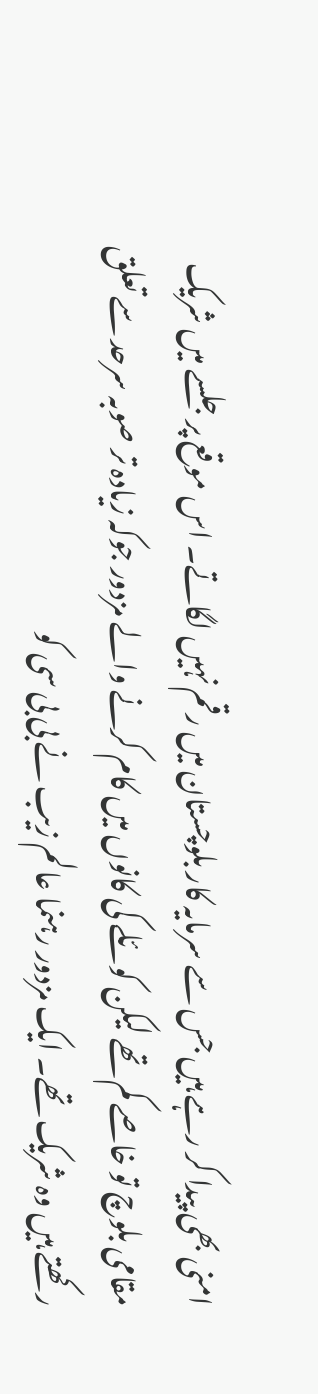امنی بھی پیدا کر رہے ہیں جس سے سرمایہ کار بلوچستان میں رقم نہیں لگاتے۔ اس موقع پر جلسے میں شریک مقامی بلوچ تو خاصے کم تھے لیکن کوئلے کی کانوں میں کام کرنے والے مزدور جوکہ زیادہ تر صوبہ سرحد سے تعلق رکھتے ہیں وہ شریک تھے۔ ایک مزدور رہنما عالم زیب نے بی بی سی کو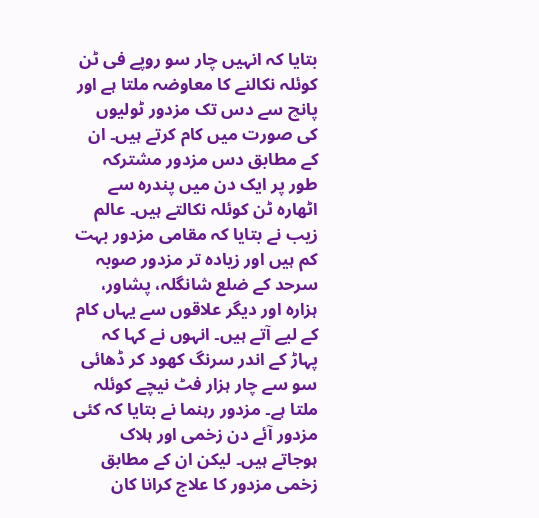بتایا کہ انہیں چار سو روپے فی ٹن کوئلہ نکالنے کا معاوضہ ملتا ہے اور پانچ سے دس تک مزدور ٹولیوں کی صورت میں کام کرتے ہیں۔ ان کے مطابق دس مزدور مشترکہ طور پر ایک دن میں پندرہ سے اٹھارہ ٹن کوئلہ نکالتے ہیں۔ عالم زیب نے بتایا کہ مقامی مزدور بہت کم ہیں اور زیادہ تر مزدور صوبہ سرحد کے ضلع شانگلہ، پشاور، ہزارہ اور دیگر علاقوں سے یہاں کام کے لیے آتے ہیں۔ انہوں نے کہا کہ پہاڑ کے اندر سرنگ کھود کر ڈھائی سو سے چار ہزار فٹ نیچے کوئلہ ملتا ہے۔ مزدور رہنما نے بتایا کہ کئی مزدور آئے دن زخمی اور ہلاک ہوجاتے ہیں۔ لیکن ان کے مطابق زخمی مزدور کا علاج کرانا کان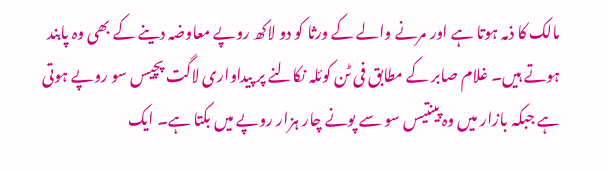مالک کا ذمہ ہوتا ہے اور مرنے والے کے ورثا کو دو لاکھ روپے معاوضہ دینے کے بھی وہ پابند ہوتے ہیں۔ غلام صابر کے مطابق فی ٹن کوئلہ نکالنے پر پیداواری لاگت پچیس سو روپے ہوتی ہے جبکہ بازار میں وہ پینتیس سو سے پونے چار ہزار روپے میں بکتا ہے۔ ایک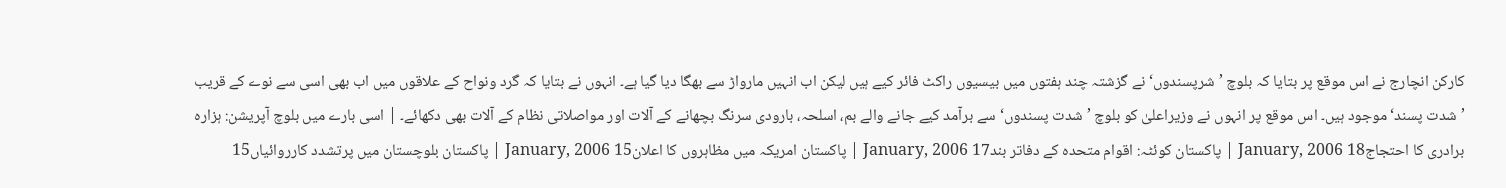کارکن انچارج نے اس موقع پر بتایا کہ بلوچ ’شرپسندوں‘ نے گزشتہ چند ہفتوں میں بیسیوں راکٹ فائر کیے ہیں لیکن اب انہیں مارواڑ سے بھگا دیا گیا ہے۔ انہوں نے بتایا کہ گرد ونواح کے علاقوں میں اب بھی اسی سے نوے کے قریب ’شدت پسند‘ موجود ہیں۔ اس موقع پر انہوں نے وزیراعلیٰ کو بلوچ ’شدت پسندوں‘ سے برآمد کیے جانے والے بم، اسلحہ، بارودی سرنگ بچھانے کے آلات اور مواصلاتی نظام کے آلات بھی دکھائے۔ | اسی بارے میں بلوچ آپریشن: ہزارہ برادری کا احتجاج18 January, 2006 | پاکستان کوئٹہ: اقوام متحدہ کے دفاتر بند17 January, 2006 | پاکستان امریکہ میں مظاہروں کا اعلان15 January, 2006 | پاکستان بلوچستان میں پرتشدد کارروائیاں15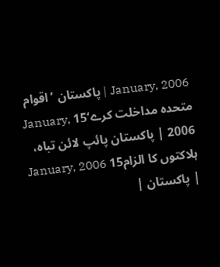January, 2006 | پاکستان ’اقوام متحدہ مداخلت کرے‘15 January, 2006 | پاکستان پائپ لائن تباہ، ہلاکتوں کا الزام15 January, 2006 | پاکستان |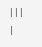|||
|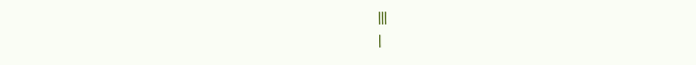|||
|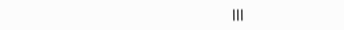|||